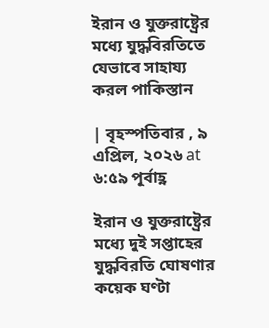ইরান ও যুক্তরাষ্ট্রের মধ্যে যুদ্ধবিরতিতে যেভাবে সাহায্য করল পাকিস্তান

| বৃহস্পতিবার , ৯ এপ্রিল, ২০২৬ at ৬:৫৯ পূর্বাহ্ণ

ইরান ও যুক্তরাষ্ট্রের মধ্যে দুই সপ্তাহের যুদ্ধবিরতি ঘোষণার কয়েক ঘণ্টা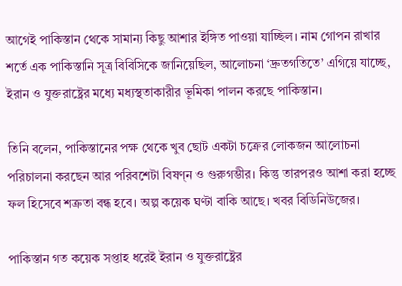আগেই পাকিস্তান থেকে সামান্য কিছু আশার ইঙ্গিত পাওয়া যাচ্ছিল। নাম গোপন রাখার শর্তে এক পাকিস্তানি সূত্র বিবিসিকে জানিয়েছিল, আলোচনা ‘দ্রুতগতিতে’ এগিয়ে যাচ্ছে, ইরান ও যুক্তরাষ্ট্রের মধ্যে মধ্যস্থতাকারীর ভূমিকা পালন করছে পাকিস্তান।

তিনি বলেন, পাকিস্তানের পক্ষ থেকে খুব ছোট একটা চক্রের লোকজন আলোচনা পরিচালনা করছেন আর পরিবশেটা বিষণ্ন ও গুরুগম্ভীর। কিন্তু তারপরও আশা করা হচ্ছে ফল হিসেবে শত্রুতা বন্ধ হবে। অল্প কয়েক ঘণ্টা বাকি আছে। খবর বিডিনিউজের।

পাকিস্তান গত কয়েক সপ্তাহ ধরেই ইরান ও যুক্তরাষ্ট্রের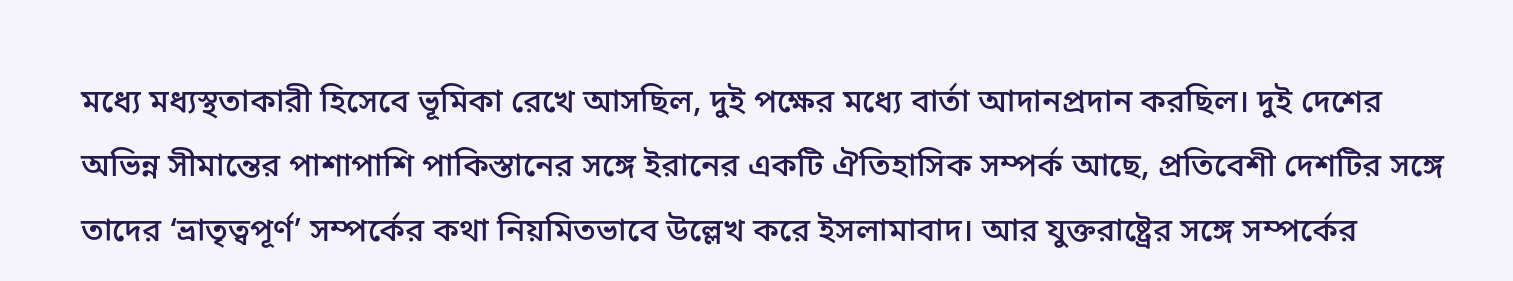মধ্যে মধ্যস্থতাকারী হিসেবে ভূমিকা রেখে আসছিল, দুই পক্ষের মধ্যে বার্তা আদানপ্রদান করছিল। দুই দেশের অভিন্ন সীমান্তের পাশাপাশি পাকিস্তানের সঙ্গে ইরানের একটি ঐতিহাসিক সম্পর্ক আছে, প্রতিবেশী দেশটির সঙ্গে তাদের ‘ভ্রাতৃত্বপূর্ণ’ সম্পর্কের কথা নিয়মিতভাবে উল্লেখ করে ইসলামাবাদ। আর যুক্তরাষ্ট্রের সঙ্গে সম্পর্কের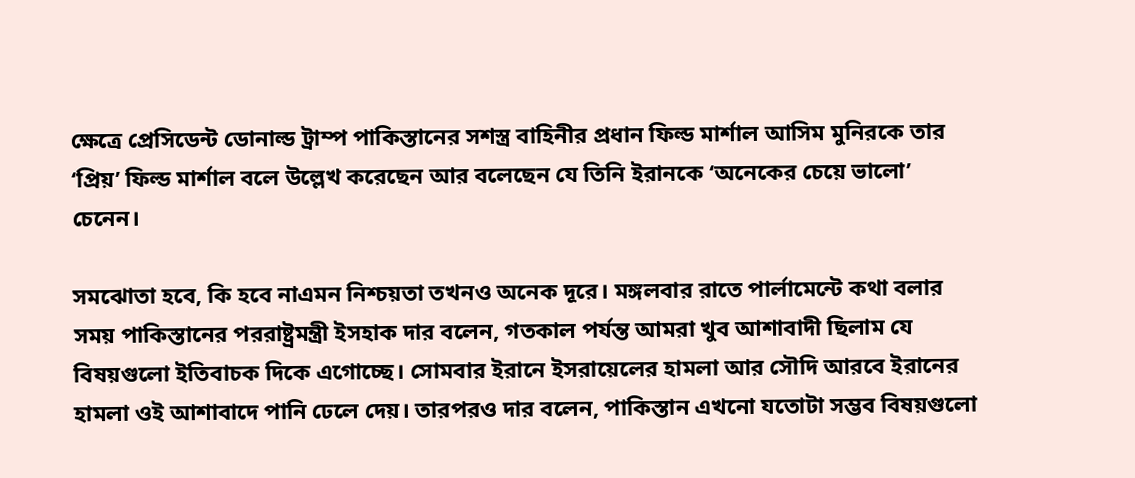ক্ষেত্রে প্রেসিডেন্ট ডোনাল্ড ট্রাম্প পাকিস্তানের সশস্ত্র বাহিনীর প্রধান ফিল্ড মার্শাল আসিম মুনিরকে তার ‘প্রিয়’ ফিল্ড মার্শাল বলে উল্লেখ করেছেন আর বলেছেন যে তিনি ইরানকে ‘অনেকের চেয়ে ভালো’ চেনেন।

সমঝোতা হবে, কি হবে নাএমন নিশ্চয়তা তখনও অনেক দূরে। মঙ্গলবার রাতে পার্লামেন্টে কথা বলার সময় পাকিস্তানের পররাষ্ট্রমন্ত্রী ইসহাক দার বলেন, গতকাল পর্যন্ত আমরা খুব আশাবাদী ছিলাম যে বিষয়গুলো ইতিবাচক দিকে এগোচ্ছে। সোমবার ইরানে ইসরায়েলের হামলা আর সৌদি আরবে ইরানের হামলা ওই আশাবাদে পানি ঢেলে দেয়। তারপরও দার বলেন, পাকিস্তান এখনো যতোটা সম্ভব বিষয়গুলো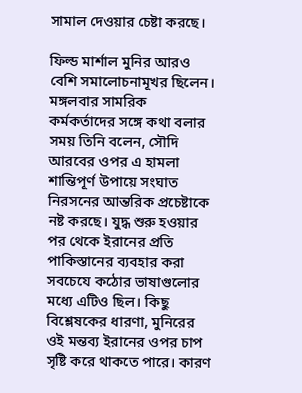সামাল দেওয়ার চেষ্টা করছে।

ফিল্ড মার্শাল মুনির আরও বেশি সমালোচনামূখর ছিলেন। মঙ্গলবার সামরিক কর্মকর্তাদের সঙ্গে কথা বলার সময় তিনি বলেন, সৌদি আরবের ওপর এ হামলা শান্তিপূর্ণ উপায়ে সংঘাত নিরসনের আন্তরিক প্রচেষ্টাকে নষ্ট করছে। যুদ্ধ শুরু হওয়ার পর থেকে ইরানের প্রতি পাকিস্তানের ব্যবহার করা সবচেযে কঠোর ভাষাগুলোর মধ্যে এটিও ছিল। কিছু বিশ্লেষকের ধারণা, মুনিরের ওই মন্তব্য ইরানের ওপর চাপ সৃষ্টি করে থাকতে পারে। কারণ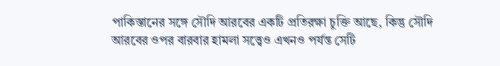পাকিস্তানের সঙ্গে সৌদি আরবের একটি প্রতিরক্ষা চুক্তি আছে, কিন্তু সৌদি আরবের ওপর বারবার হামলা সত্ত্বেও এখনও পর্যন্ত সেটি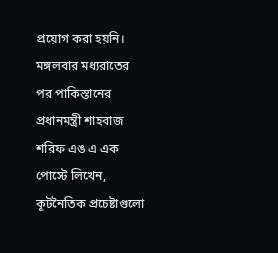প্রয়োগ করা হয়নি। মঙ্গলবার মধ্যরাতের পর পাকিস্তানের প্রধানমন্ত্রী শাহবাজ শরিফ এঙ এ এক পোস্টে লিখেন, কূটনৈতিক প্রচেষ্টাগুলো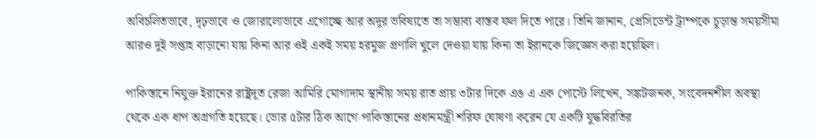অবিচলিতভাবে, দৃঢ়ভাবে ও জোরালোভাবে এগোচ্ছে আর অদূর ভবিষ্যতে তা সম্ভাব্য বাস্তব ফল দিতে পারে। তিনি জানান, প্রেসিডেন্ট ট্রাম্পকে চূড়ান্ত সময়সীমা আরও দুই সপ্তাহ বাড়ানো যায় কিনা আর ওই একই সময় হরমুজ প্রণালি খুলে দেওয়া যায় কিনা তা ইরানকে জিজ্ঞেস করা হয়েছিল।

পাকিস্তানে নিযুক্ত ইরানের রাষ্ট্রদূত রেজা আমিরি মোগাদাম স্থানীয় সময় রাত প্রায় ৩টার দিকে এঙ এ এক পোস্টে লিখেন, সঙ্কটজনক, সংবেদনশীল অবস্থা থেকে এক ধাপ অগ্রগতি হয়েছে। ভোর ৫টার ঠিক আগে পাকিস্তানের প্রধানমন্ত্রী শরিফ ঘোষণা করেন যে একটি যুদ্ধবিরতির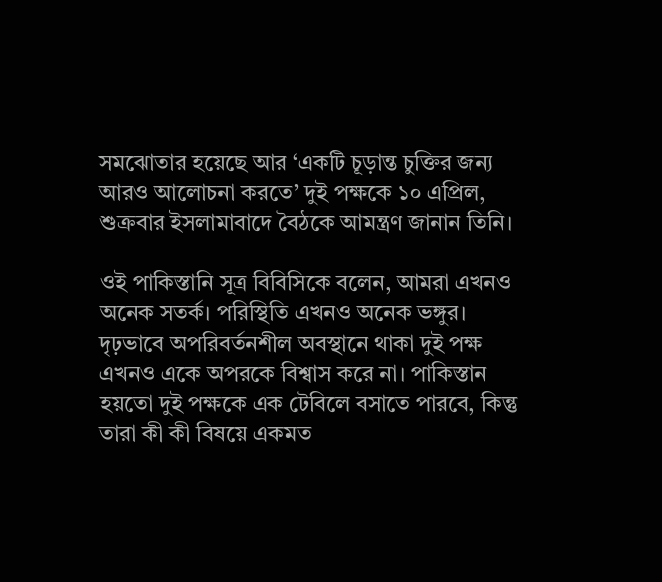সমঝোতার হয়েছে আর ‘একটি চূড়ান্ত চুক্তির জন্য আরও আলোচনা করতে’ দুই পক্ষকে ১০ এপ্রিল, শুক্রবার ইসলামাবাদে বৈঠকে আমন্ত্রণ জানান তিনি।

ওই পাকিস্তানি সূত্র বিবিসিকে বলেন, আমরা এখনও অনেক সতর্ক। পরিস্থিতি এখনও অনেক ভঙ্গুর। দৃঢ়ভাবে অপরিবর্তনশীল অবস্থানে থাকা দুই পক্ষ এখনও একে অপরকে বিশ্বাস করে না। পাকিস্তান হয়তো দুই পক্ষকে এক টেবিলে বসাতে পারবে, কিন্তু তারা কী কী বিষয়ে একমত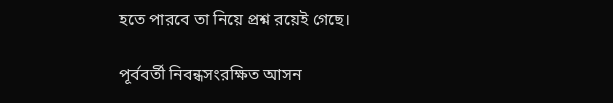হতে পারবে তা নিয়ে প্রশ্ন রয়েই গেছে।

পূর্ববর্তী নিবন্ধসংরক্ষিত আসন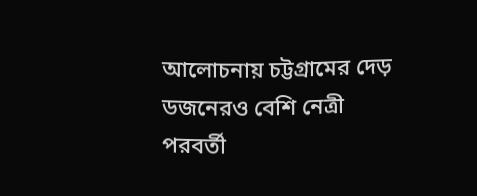আলোচনায় চট্টগ্রামের দেড় ডজনেরও বেশি নেত্রী
পরবর্তী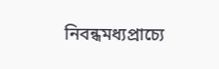নিবন্ধমধ্যপ্রাচ্যে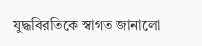যুদ্ধবিরতিকে স্বাগত জানালো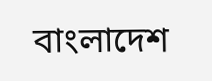বাংলাদেশ